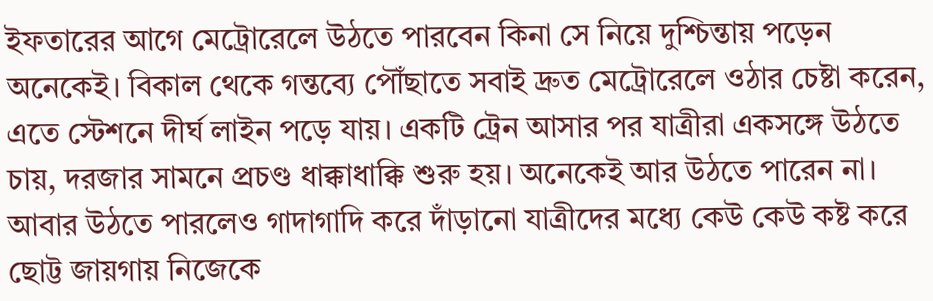ইফতারের আগে মেট্রোরেলে উঠতে পারবেন কিনা সে নিয়ে দুশ্চিন্তায় পড়েন অনেকেই। বিকাল থেকে গন্তব্যে পৌঁছাতে সবাই দ্রুত মেট্রোরেলে ওঠার চেষ্টা করেন, এতে স্টেশনে দীর্ঘ লাইন পড়ে যায়। একটি ট্রেন আসার পর যাত্রীরা একসঙ্গে উঠতে চায়, দরজার সামনে প্রচণ্ড ধাক্কাধাক্কি শুরু হয়। অনেকেই আর উঠতে পারেন না। আবার উঠতে পারলেও গাদাগাদি করে দাঁড়ানো যাত্রীদের মধ্যে কেউ কেউ কষ্ট করে ছোট্ট জায়গায় নিজেকে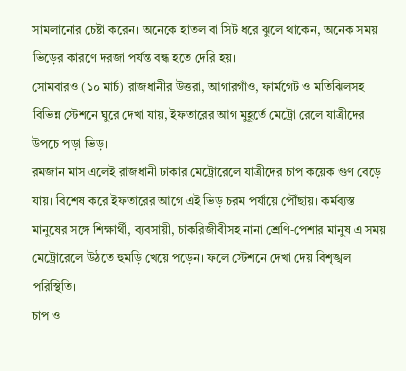সামলানোর চেষ্টা করেন। অনেকে হাতল বা সিট ধরে ঝুলে থাকেন, অনেক সময় ভিড়ের কারণে দরজা পর্যন্ত বন্ধ হতে দেরি হয়।
সোমবারও (১০ মার্চ) রাজধানীর উত্তরা, আগারগাঁও, ফার্মগেট ও মতিঝিলসহ বিভিন্ন স্টেশনে ঘুরে দেখা যায়, ইফতারের আগ মুহূর্তে মেট্রো রেলে যাত্রীদের উপচে পড়া ভিড়।
রমজান মাস এলেই রাজধানী ঢাকার মেট্রোরেলে যাত্রীদের চাপ কয়েক গুণ বেড়ে যায়। বিশেষ করে ইফতারের আগে এই ভিড় চরম পর্যায়ে পৌঁছায়। কর্মব্যস্ত মানুষের সঙ্গে শিক্ষার্থী, ব্যবসায়ী, চাকরিজীবীসহ নানা শ্রেণি-পেশার মানুষ এ সময় মেট্রোরেলে উঠতে হুমড়ি খেয়ে পড়েন। ফলে স্টেশনে দেখা দেয় বিশৃঙ্খল পরিস্থিতি।
চাপ ও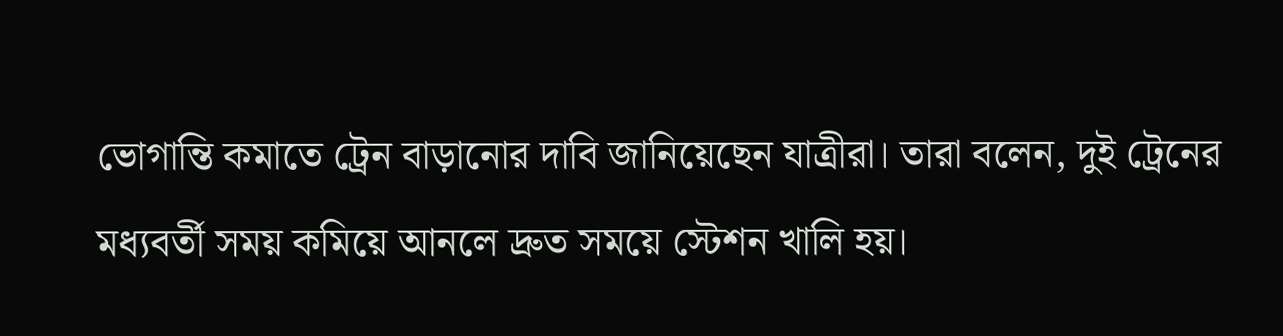ভোগান্তি কমাতে ট্রেন বাড়ানোর দাবি জানিয়েছেন যাত্রীরা। তারা বলেন, দুই ট্রেনের মধ্যবর্তী সময় কমিয়ে আনলে দ্রুত সময়ে স্টেশন খালি হয়।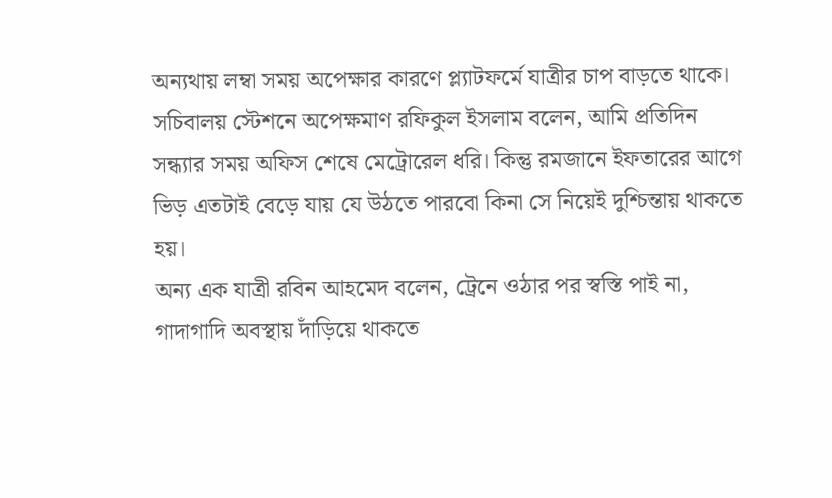অন্যথায় লম্বা সময় অপেক্ষার কারণে প্ল্যাটফর্মে যাত্রীর চাপ বাড়তে থাকে।
সচিবালয় স্টেশনে অপেক্ষমাণ রফিকুল ইসলাম বলেন, আমি প্রতিদিন সন্ধ্যার সময় অফিস শেষে মেট্রোরেল ধরি। কিন্তু রমজানে ইফতারের আগে ভিড় এতটাই বেড়ে যায় যে উঠতে পারবো কিনা সে নিয়েই দুশ্চিন্তায় থাকতে হয়।
অন্য এক যাত্রী রবিন আহমেদ বলেন, ট্রেনে ওঠার পর স্বস্তি পাই না, গাদাগাদি অবস্থায় দাঁড়িয়ে থাকতে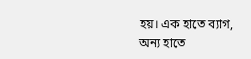হয়। এক হাতে ব্যাগ, অন্য হাতে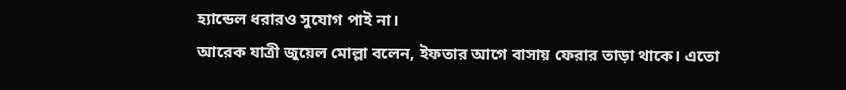হ্যান্ডেল ধরারও সুযোগ পাই না।
আরেক যাত্রী জুয়েল মোল্লা বলেন, ইফতার আগে বাসায় ফেরার তাড়া থাকে। এতো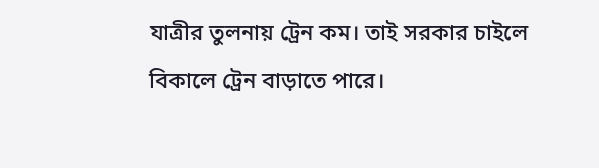যাত্রীর তুলনায় ট্রেন কম। তাই সরকার চাইলে বিকালে ট্রেন বাড়াতে পারে।